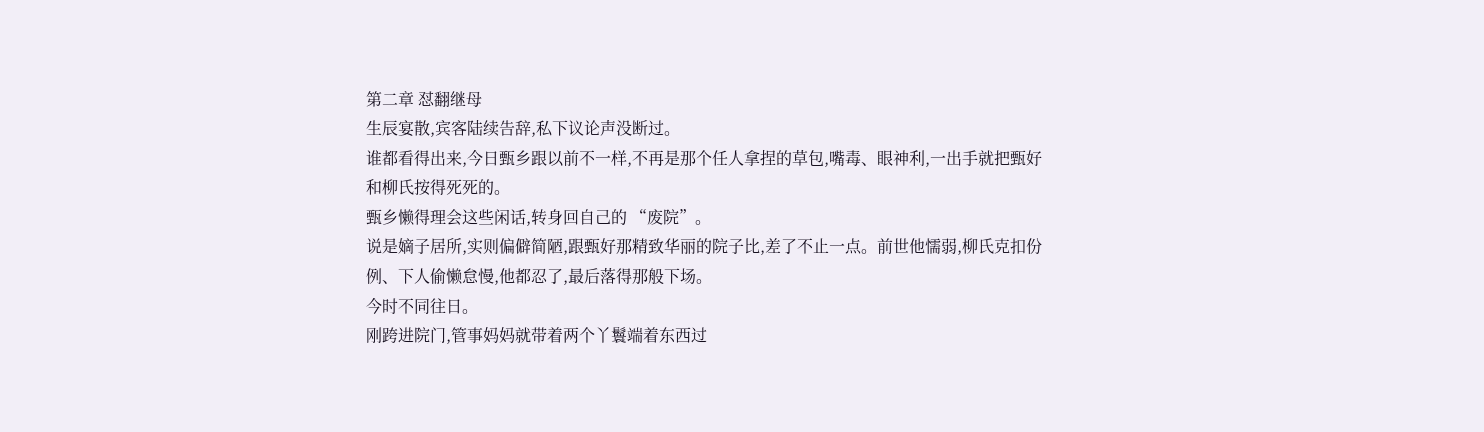第二章 怼翻继母
生辰宴散,宾客陆续告辞,私下议论声没断过。
谁都看得出来,今日甄乡跟以前不一样,不再是那个任人拿捏的草包,嘴毒、眼神利,一出手就把甄好和柳氏按得死死的。
甄乡懒得理会这些闲话,转身回自己的 “废院”。
说是嫡子居所,实则偏僻简陋,跟甄好那精致华丽的院子比,差了不止一点。前世他懦弱,柳氏克扣份例、下人偷懒怠慢,他都忍了,最后落得那般下场。
今时不同往日。
刚跨进院门,管事妈妈就带着两个丫鬟端着东西过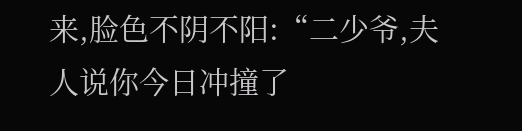来,脸色不阴不阳:“二少爷,夫人说你今日冲撞了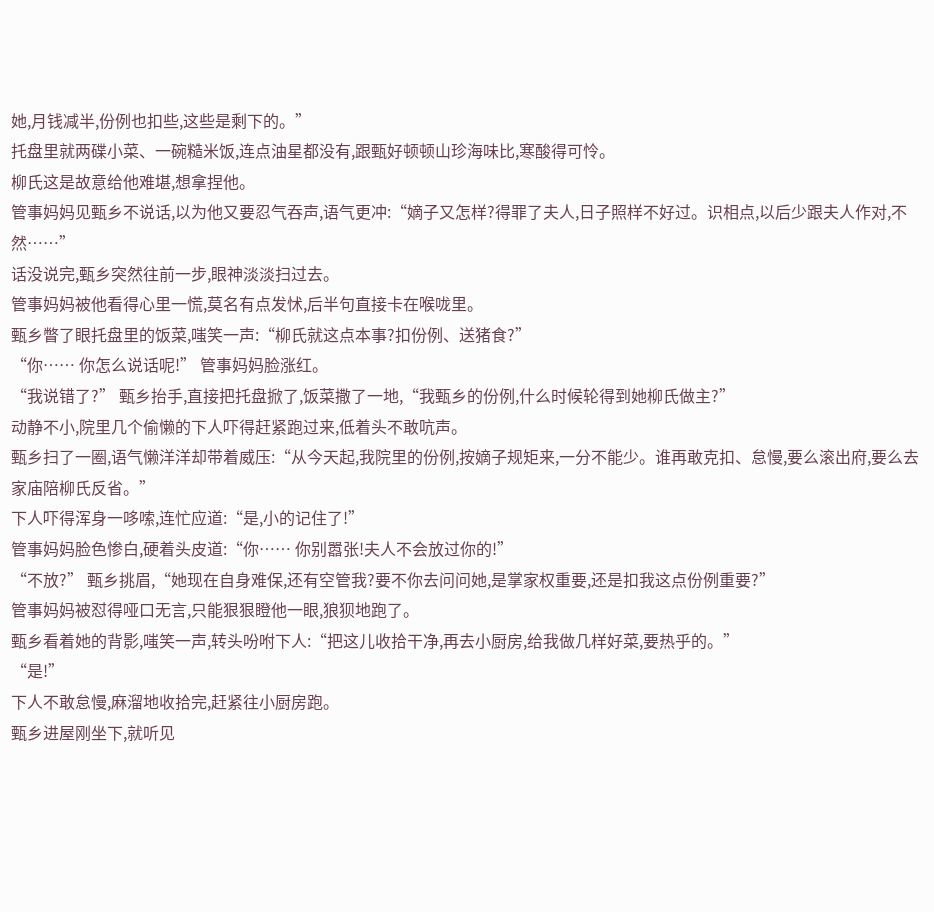她,月钱减半,份例也扣些,这些是剩下的。”
托盘里就两碟小菜、一碗糙米饭,连点油星都没有,跟甄好顿顿山珍海味比,寒酸得可怜。
柳氏这是故意给他难堪,想拿捏他。
管事妈妈见甄乡不说话,以为他又要忍气吞声,语气更冲:“嫡子又怎样?得罪了夫人,日子照样不好过。识相点,以后少跟夫人作对,不然……”
话没说完,甄乡突然往前一步,眼神淡淡扫过去。
管事妈妈被他看得心里一慌,莫名有点发怵,后半句直接卡在喉咙里。
甄乡瞥了眼托盘里的饭菜,嗤笑一声:“柳氏就这点本事?扣份例、送猪食?”
“你…… 你怎么说话呢!” 管事妈妈脸涨红。
“我说错了?” 甄乡抬手,直接把托盘掀了,饭菜撒了一地,“我甄乡的份例,什么时候轮得到她柳氏做主?”
动静不小,院里几个偷懒的下人吓得赶紧跑过来,低着头不敢吭声。
甄乡扫了一圈,语气懒洋洋却带着威压:“从今天起,我院里的份例,按嫡子规矩来,一分不能少。谁再敢克扣、怠慢,要么滚出府,要么去家庙陪柳氏反省。”
下人吓得浑身一哆嗦,连忙应道:“是,小的记住了!”
管事妈妈脸色惨白,硬着头皮道:“你…… 你别嚣张!夫人不会放过你的!”
“不放?” 甄乡挑眉,“她现在自身难保,还有空管我?要不你去问问她,是掌家权重要,还是扣我这点份例重要?”
管事妈妈被怼得哑口无言,只能狠狠瞪他一眼,狼狈地跑了。
甄乡看着她的背影,嗤笑一声,转头吩咐下人:“把这儿收拾干净,再去小厨房,给我做几样好菜,要热乎的。”
“是!”
下人不敢怠慢,麻溜地收拾完,赶紧往小厨房跑。
甄乡进屋刚坐下,就听见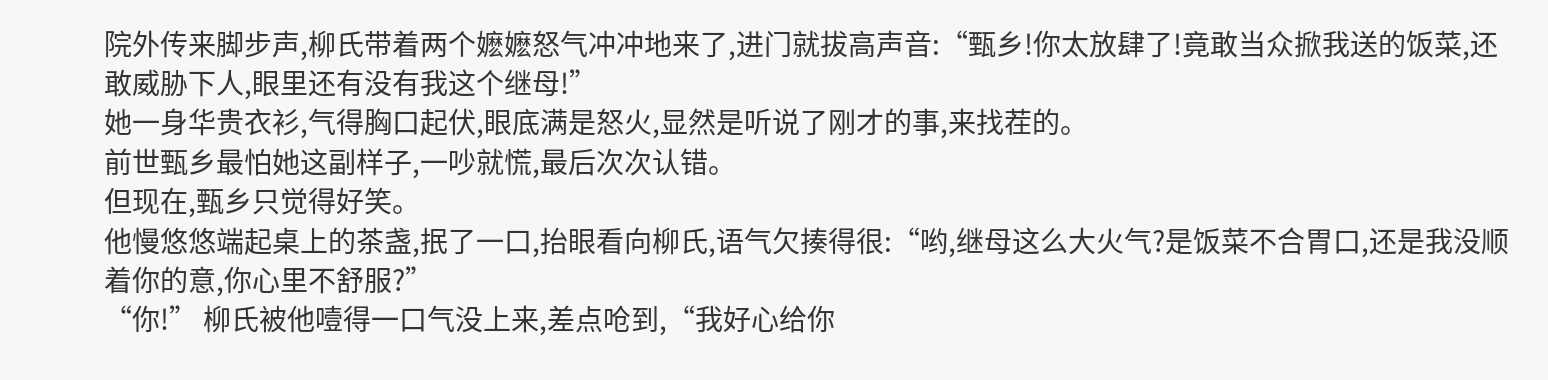院外传来脚步声,柳氏带着两个嬷嬷怒气冲冲地来了,进门就拔高声音:“甄乡!你太放肆了!竟敢当众掀我送的饭菜,还敢威胁下人,眼里还有没有我这个继母!”
她一身华贵衣衫,气得胸口起伏,眼底满是怒火,显然是听说了刚才的事,来找茬的。
前世甄乡最怕她这副样子,一吵就慌,最后次次认错。
但现在,甄乡只觉得好笑。
他慢悠悠端起桌上的茶盏,抿了一口,抬眼看向柳氏,语气欠揍得很:“哟,继母这么大火气?是饭菜不合胃口,还是我没顺着你的意,你心里不舒服?”
“你!” 柳氏被他噎得一口气没上来,差点呛到,“我好心给你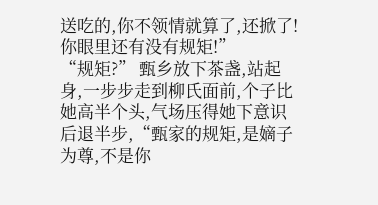送吃的,你不领情就算了,还掀了!你眼里还有没有规矩!”
“规矩?” 甄乡放下茶盏,站起身,一步步走到柳氏面前,个子比她高半个头,气场压得她下意识后退半步,“甄家的规矩,是嫡子为尊,不是你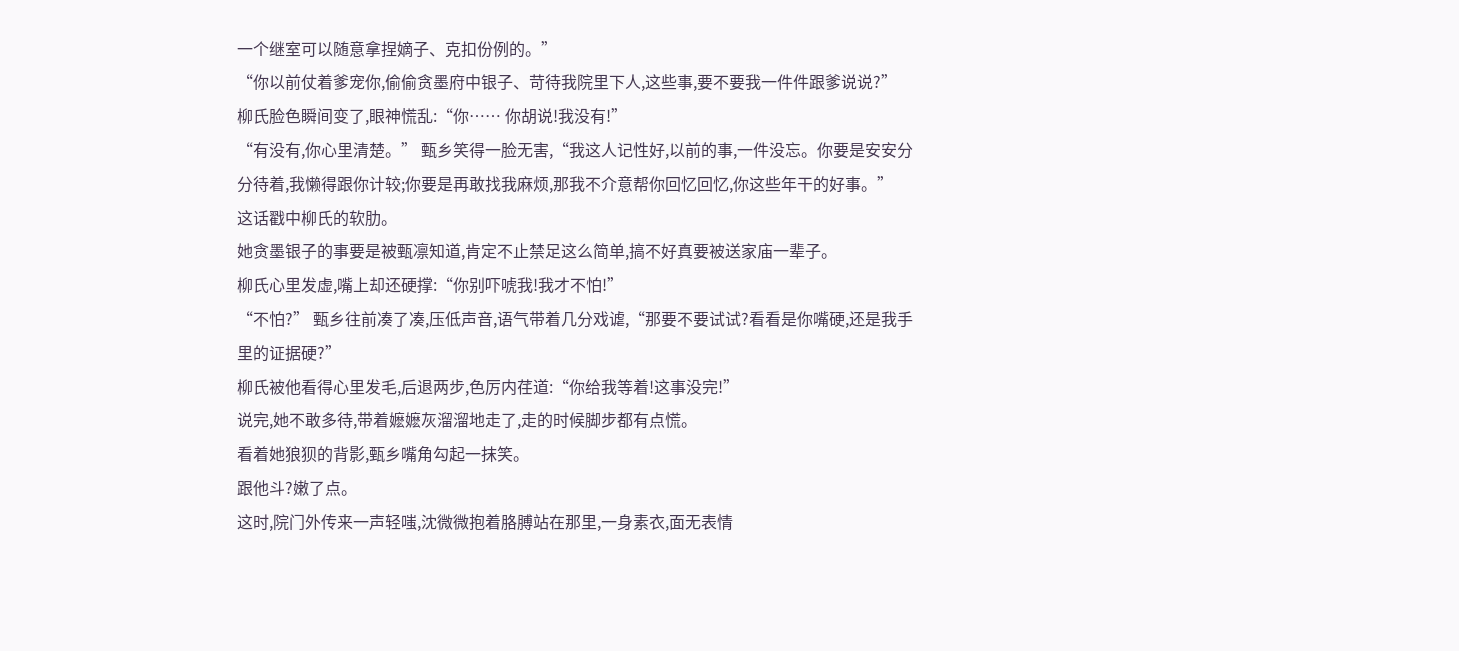一个继室可以随意拿捏嫡子、克扣份例的。”
“你以前仗着爹宠你,偷偷贪墨府中银子、苛待我院里下人,这些事,要不要我一件件跟爹说说?”
柳氏脸色瞬间变了,眼神慌乱:“你…… 你胡说!我没有!”
“有没有,你心里清楚。” 甄乡笑得一脸无害,“我这人记性好,以前的事,一件没忘。你要是安安分分待着,我懒得跟你计较;你要是再敢找我麻烦,那我不介意帮你回忆回忆,你这些年干的好事。”
这话戳中柳氏的软肋。
她贪墨银子的事要是被甄凛知道,肯定不止禁足这么简单,搞不好真要被送家庙一辈子。
柳氏心里发虚,嘴上却还硬撑:“你别吓唬我!我才不怕!”
“不怕?” 甄乡往前凑了凑,压低声音,语气带着几分戏谑,“那要不要试试?看看是你嘴硬,还是我手里的证据硬?”
柳氏被他看得心里发毛,后退两步,色厉内荏道:“你给我等着!这事没完!”
说完,她不敢多待,带着嬷嬷灰溜溜地走了,走的时候脚步都有点慌。
看着她狼狈的背影,甄乡嘴角勾起一抹笑。
跟他斗?嫩了点。
这时,院门外传来一声轻嗤,沈微微抱着胳膊站在那里,一身素衣,面无表情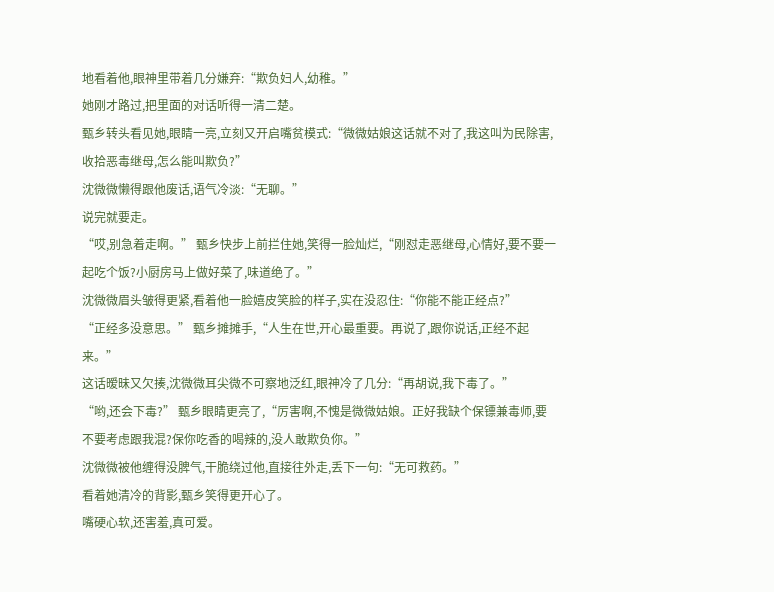地看着他,眼神里带着几分嫌弃:“欺负妇人,幼稚。”
她刚才路过,把里面的对话听得一清二楚。
甄乡转头看见她,眼睛一亮,立刻又开启嘴贫模式:“微微姑娘这话就不对了,我这叫为民除害,收拾恶毒继母,怎么能叫欺负?”
沈微微懒得跟他废话,语气冷淡:“无聊。”
说完就要走。
“哎,别急着走啊。” 甄乡快步上前拦住她,笑得一脸灿烂,“刚怼走恶继母,心情好,要不要一起吃个饭?小厨房马上做好菜了,味道绝了。”
沈微微眉头皱得更紧,看着他一脸嬉皮笑脸的样子,实在没忍住:“你能不能正经点?”
“正经多没意思。” 甄乡摊摊手,“人生在世,开心最重要。再说了,跟你说话,正经不起来。”
这话暧昧又欠揍,沈微微耳尖微不可察地泛红,眼神冷了几分:“再胡说,我下毒了。”
“哟,还会下毒?” 甄乡眼睛更亮了,“厉害啊,不愧是微微姑娘。正好我缺个保镖兼毒师,要不要考虑跟我混?保你吃香的喝辣的,没人敢欺负你。”
沈微微被他缠得没脾气,干脆绕过他,直接往外走,丢下一句:“无可救药。”
看着她清冷的背影,甄乡笑得更开心了。
嘴硬心软,还害羞,真可爱。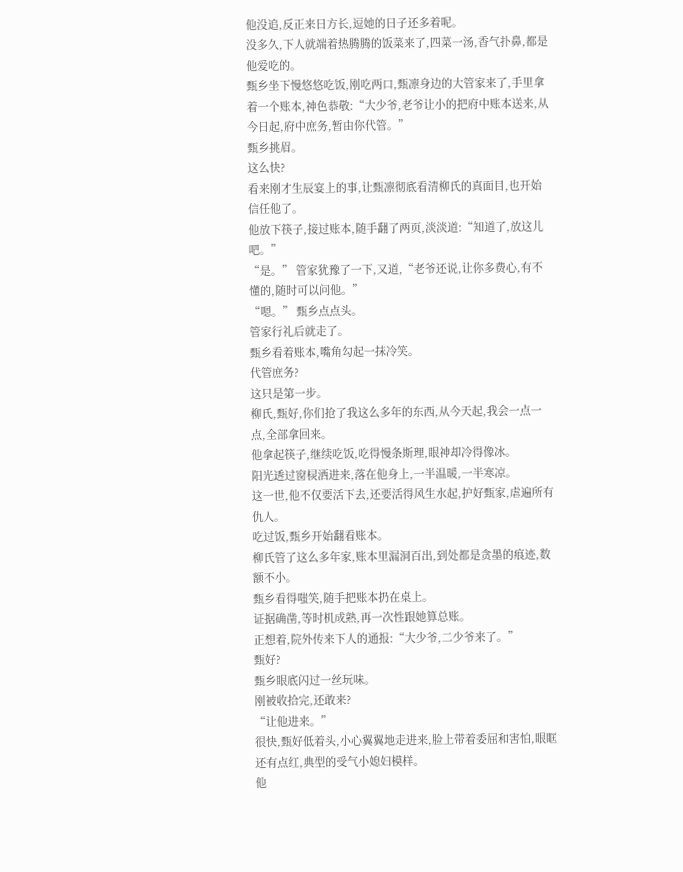他没追,反正来日方长,逗她的日子还多着呢。
没多久,下人就端着热腾腾的饭菜来了,四菜一汤,香气扑鼻,都是他爱吃的。
甄乡坐下慢悠悠吃饭,刚吃两口,甄凛身边的大管家来了,手里拿着一个账本,神色恭敬:“大少爷,老爷让小的把府中账本送来,从今日起,府中庶务,暂由你代管。”
甄乡挑眉。
这么快?
看来刚才生辰宴上的事,让甄凛彻底看清柳氏的真面目,也开始信任他了。
他放下筷子,接过账本,随手翻了两页,淡淡道:“知道了,放这儿吧。”
“是。” 管家犹豫了一下,又道,“老爷还说,让你多费心,有不懂的,随时可以问他。”
“嗯。” 甄乡点点头。
管家行礼后就走了。
甄乡看着账本,嘴角勾起一抹冷笑。
代管庶务?
这只是第一步。
柳氏,甄好,你们抢了我这么多年的东西,从今天起,我会一点一点,全部拿回来。
他拿起筷子,继续吃饭,吃得慢条斯理,眼神却冷得像冰。
阳光透过窗棂洒进来,落在他身上,一半温暖,一半寒凉。
这一世,他不仅要活下去,还要活得风生水起,护好甄家,虐遍所有仇人。
吃过饭,甄乡开始翻看账本。
柳氏管了这么多年家,账本里漏洞百出,到处都是贪墨的痕迹,数额不小。
甄乡看得嗤笑,随手把账本扔在桌上。
证据确凿,等时机成熟,再一次性跟她算总账。
正想着,院外传来下人的通报:“大少爷,二少爷来了。”
甄好?
甄乡眼底闪过一丝玩味。
刚被收拾完,还敢来?
“让他进来。”
很快,甄好低着头,小心翼翼地走进来,脸上带着委屈和害怕,眼眶还有点红,典型的受气小媳妇模样。
他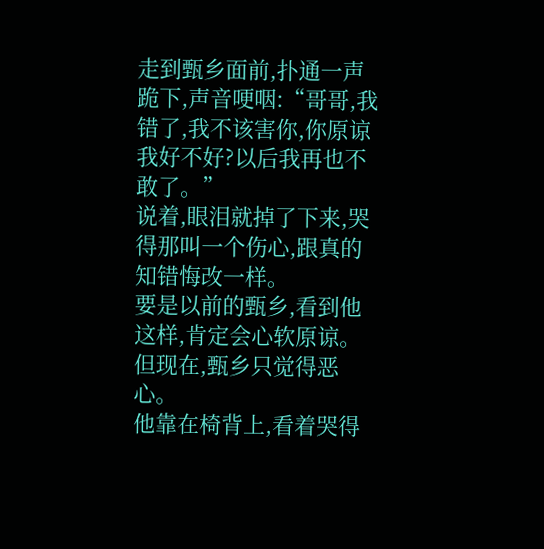走到甄乡面前,扑通一声跪下,声音哽咽:“哥哥,我错了,我不该害你,你原谅我好不好?以后我再也不敢了。”
说着,眼泪就掉了下来,哭得那叫一个伤心,跟真的知错悔改一样。
要是以前的甄乡,看到他这样,肯定会心软原谅。
但现在,甄乡只觉得恶心。
他靠在椅背上,看着哭得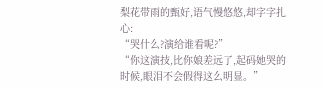梨花带雨的甄好,语气慢悠悠,却字字扎心:
“哭什么?演给谁看呢?”
“你这演技,比你娘差远了,起码她哭的时候,眼泪不会假得这么明显。”